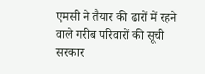एमसी ने तैयार की ढारों में रहने वाले गरीब परिवारों की सूची
सरकार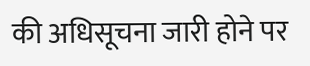की अधिसूचना जारी होने पर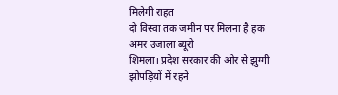मिलेगी राहत
दो विस्वा तक जमीन पर मिलना है हक
अमर उजाला ब्यूरो
शिमला। प्रदेश सरकार की ओर से झुग्गी झोपड़ियों में रहने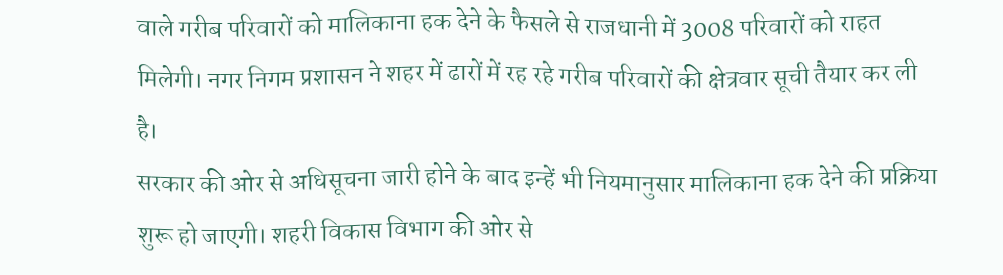वाले गरीब परिवारों को मालिकाना हक देने के फैसले से राजधानी में 3008 परिवारों को राहत मिलेगी। नगर निगम प्रशासन ने शहर में ढारों में रह रहे गरीब परिवारों की क्षेत्रवार सूची तैयार कर ली है।
सरकार की ओर से अधिसूचना जारी होने के बाद इन्हें भी नियमानुसार मालिकाना हक देने की प्रक्रिया शुरू हो जाएगी। शहरी विकास विभाग की ओर से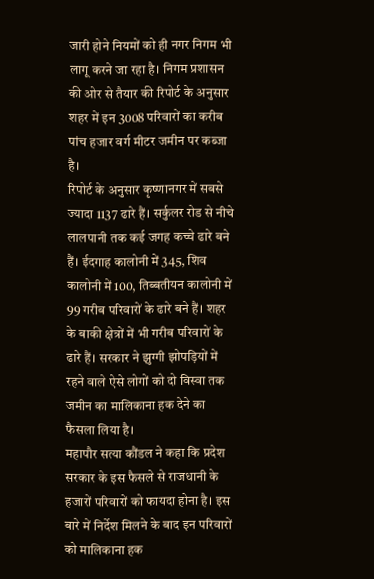जारी होने नियमों को ही नगर निगम भी लागू करने जा रहा है। निगम प्रशासन की ओर से तैयार की रिपोर्ट के अनुसार शहर में इन 3008 परिवारों का करीब पांच हजार वर्ग मीटर जमीन पर कब्जा है।
रिपोर्ट के अनुसार कृष्णानगर में सबसे ज्यादा 1137 ढारे हैं। सर्कुलर रोड से नीचे लालपानी तक कई जगह कच्चे ढारे बने हैं। ईदगाह कालोनी में 345, शिव कालोनी में 100, तिब्बतीयन कालोनी में 99 गरीब परिवारों के ढारे बने हैं। शहर के बाकी क्षेत्रों में भी गरीब परिवारों के ढारे हैं। सरकार ने झुग्गी झोपड़ियों में रहने वाले ऐसे लोगों को दो विस्वा तक जमीन का मालिकाना हक देने का फैसला लिया है।
महापौर सत्या कौंडल ने कहा कि प्रदेश सरकार के इस फैसले से राजधानी के हजारों परिवारों को फायदा होना है। इस बारे में निर्देश मिलने के बाद इन परिवारों को मालिकाना हक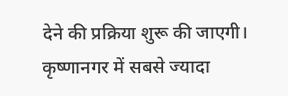देने की प्रक्रिया शुरू की जाएगी।
कृष्णानगर में सबसे ज्यादा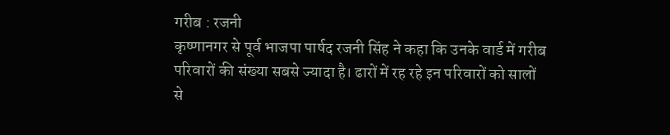गरीब : रजनी
कृष्णानगर से पूर्व भाजपा पार्षद रजनी सिंह ने कहा कि उनके वार्ड में गरीब परिवारों की संख्या सबसे ज्यादा है। ढारों में रह रहे इन परिवारों को सालों से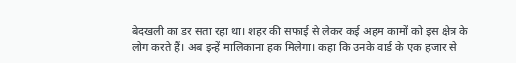बेदखली का डर सता रहा था। शहर की सफाई से लेकर कई अहम कामों को इस क्षेत्र के लोग करते हैं। अब इन्हें मालिकाना हक मिलेगा। कहा कि उनके वार्ड के एक हजार से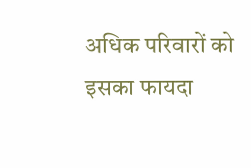अधिक परिवारों को इसका फायदा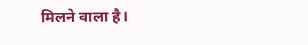मिलने वाला है।